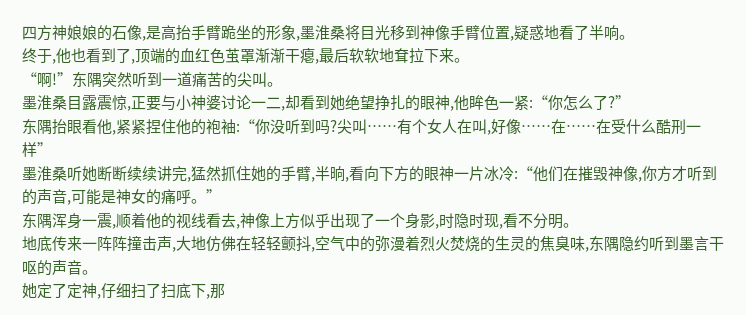四方神娘娘的石像,是高抬手臂跪坐的形象,墨淮桑将目光移到神像手臂位置,疑惑地看了半响。
终于,他也看到了,顶端的血红色茧罩渐渐干瘪,最后软软地耷拉下来。
“啊!”东隅突然听到一道痛苦的尖叫。
墨淮桑目露震惊,正要与小神婆讨论一二,却看到她绝望挣扎的眼神,他眸色一紧:“你怎么了?”
东隅抬眼看他,紧紧捏住他的袍袖:“你没听到吗?尖叫……有个女人在叫,好像……在……在受什么酷刑一样”
墨淮桑听她断断续续讲完,猛然抓住她的手臂,半晌,看向下方的眼神一片冰冷:“他们在摧毁神像,你方才听到的声音,可能是神女的痛呼。”
东隅浑身一震,顺着他的视线看去,神像上方似乎出现了一个身影,时隐时现,看不分明。
地底传来一阵阵撞击声,大地仿佛在轻轻颤抖,空气中的弥漫着烈火焚烧的生灵的焦臭味,东隅隐约听到墨言干呕的声音。
她定了定神,仔细扫了扫底下,那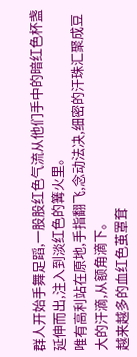群人开始手舞足蹈,一股股红色气流从他们手中的暗红色杯盏延伸而出,注入到淡红色的篝火里。
唯有高利站在原地,手指翻飞,念动法决,细密的汗珠汇聚成豆大的汗滴,从额角滴下。
越来越多的血红色茧罩耷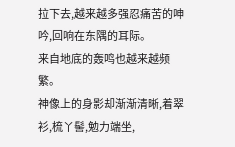拉下去,越来越多强忍痛苦的呻吟,回响在东隅的耳际。
来自地底的轰鸣也越来越频繁。
神像上的身影却渐渐清晰,着翠衫,梳丫髻,勉力端坐,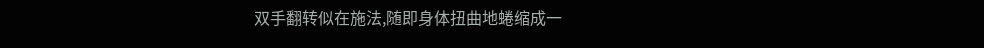双手翻转似在施法,随即身体扭曲地蜷缩成一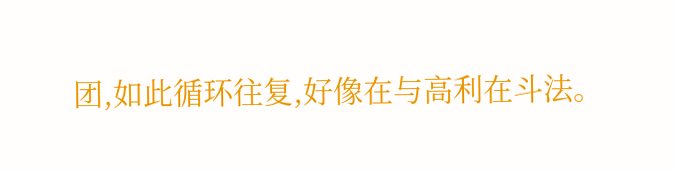团,如此循环往复,好像在与高利在斗法。